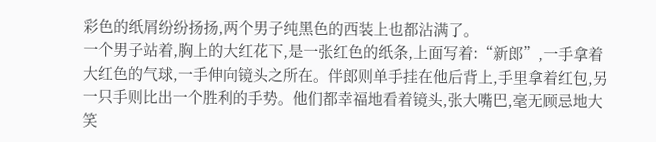彩色的纸屑纷纷扬扬,两个男子纯黑色的西装上也都沾满了。
一个男子站着,胸上的大红花下,是一张红色的纸条,上面写着:“新郎”,一手拿着大红色的气球,一手伸向镜头之所在。伴郎则单手挂在他后背上,手里拿着红包,另一只手则比出一个胜利的手势。他们都幸福地看着镜头,张大嘴巴,毫无顾忌地大笑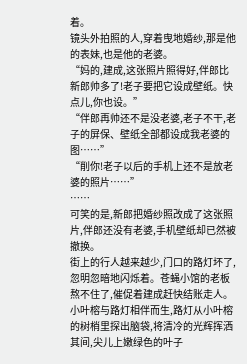着。
镜头外拍照的人,穿着曳地婚纱,那是他的表妹,也是他的老婆。
“妈的,建成,这张照片照得好,伴郎比新郎帅多了!老子要把它设成壁纸。快点儿,你也设。”
“伴郎再帅还不是没老婆,老子不干,老子的屏保、壁纸全部都设成我老婆的图……”
“削你!老子以后的手机上还不是放老婆的照片……”
……
可笑的是,新郎把婚纱照改成了这张照片,伴郎还没有老婆,手机壁纸却已然被撤换。
街上的行人越来越少,门口的路灯坏了,忽明忽暗地闪烁着。苍蝇小馆的老板熬不住了,催促着建成赶快结账走人。
小叶榕与路灯相伴而生,路灯从小叶榕的树梢里探出脑袋,将清冷的光辉挥洒其间,尖儿上嫩绿色的叶子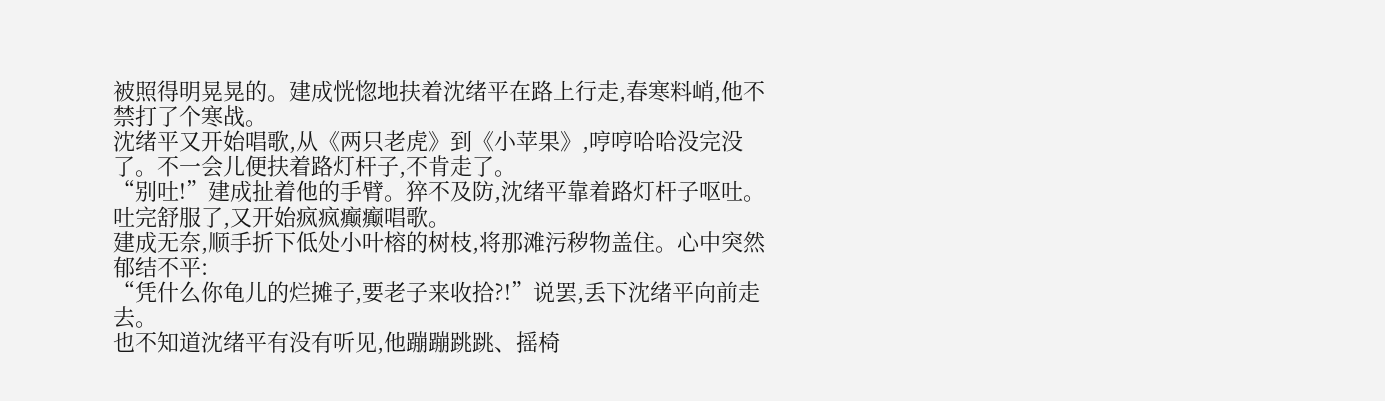被照得明晃晃的。建成恍惚地扶着沈绪平在路上行走,春寒料峭,他不禁打了个寒战。
沈绪平又开始唱歌,从《两只老虎》到《小苹果》,哼哼哈哈没完没了。不一会儿便扶着路灯杆子,不肯走了。
“别吐!”建成扯着他的手臂。猝不及防,沈绪平靠着路灯杆子呕吐。吐完舒服了,又开始疯疯癫癫唱歌。
建成无奈,顺手折下低处小叶榕的树枝,将那滩污秽物盖住。心中突然郁结不平:
“凭什么你龟儿的烂摊子,要老子来收拾?!”说罢,丢下沈绪平向前走去。
也不知道沈绪平有没有听见,他蹦蹦跳跳、摇椅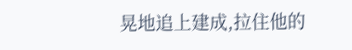晃地追上建成,拉住他的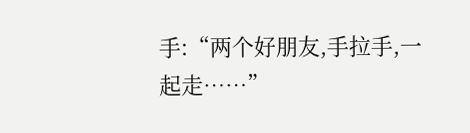手:“两个好朋友,手拉手,一起走……”